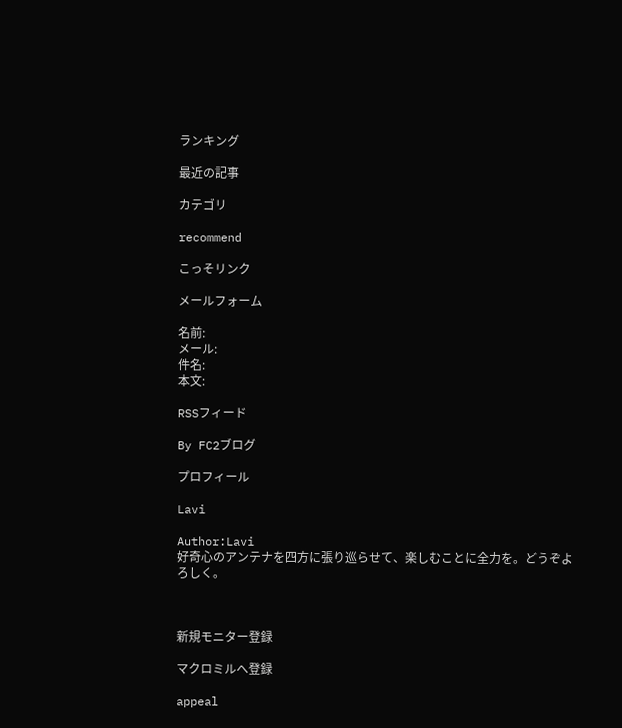ランキング

最近の記事

カテゴリ

recommend

こっそリンク

メールフォーム

名前:
メール:
件名:
本文:

RSSフィード

By FC2ブログ

プロフィール

Lavi

Author:Lavi
好奇心のアンテナを四方に張り巡らせて、楽しむことに全力を。どうぞよろしく。



新規モニター登録

マクロミルへ登録

appeal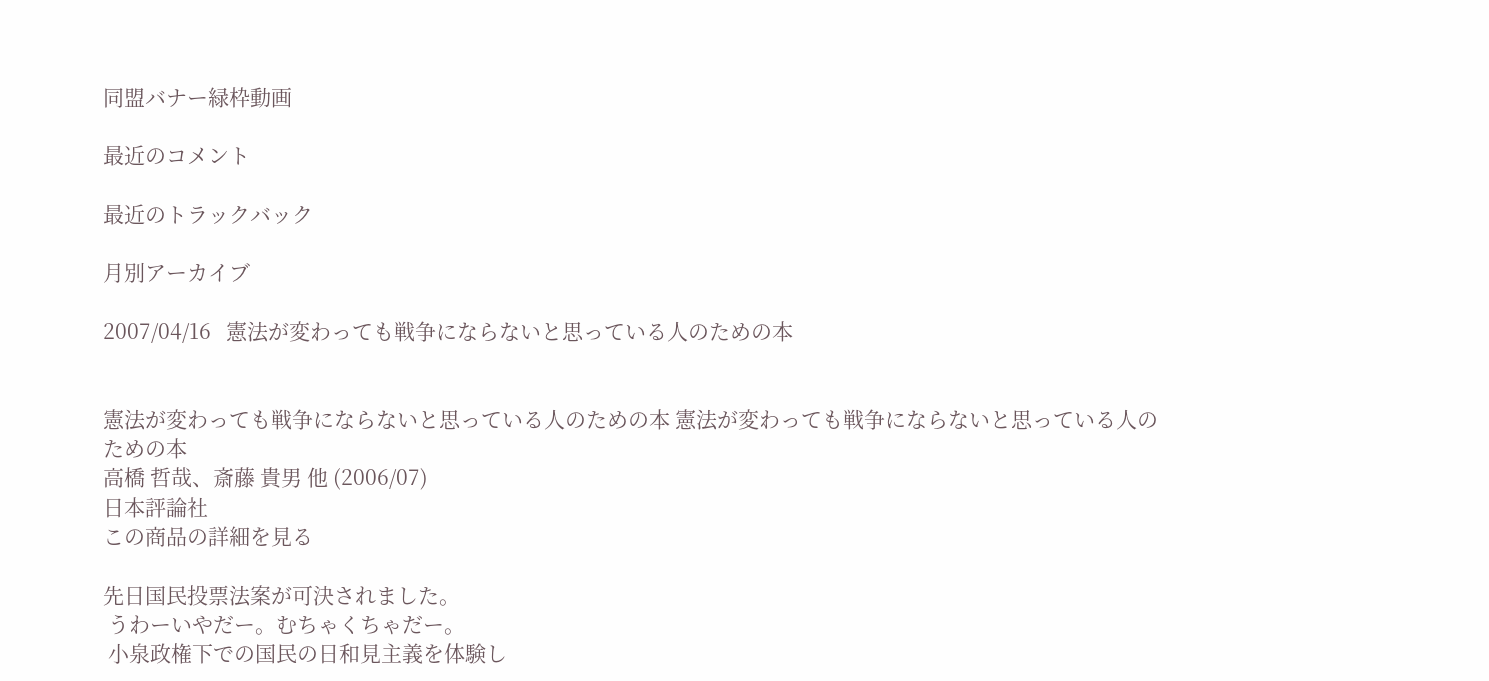同盟バナー緑枠動画

最近のコメント

最近のトラックバック

月別アーカイブ

2007/04/16   憲法が変わっても戦争にならないと思っている人のための本


憲法が変わっても戦争にならないと思っている人のための本 憲法が変わっても戦争にならないと思っている人のための本
高橋 哲哉、斎藤 貴男 他 (2006/07)
日本評論社
この商品の詳細を見る

先日国民投票法案が可決されました。
 うわーいやだー。むちゃくちゃだー。
 小泉政権下での国民の日和見主義を体験し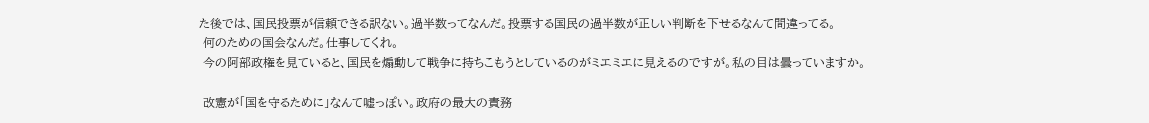た後では、国民投票が信頼できる訳ない。過半数ってなんだ。投票する国民の過半数が正しい判断を下せるなんて間違ってる。
 何のための国会なんだ。仕事してくれ。
 今の阿部政権を見ていると、国民を煽動して戦争に持ちこもうとしているのがミエミエに見えるのですが。私の目は曇っていますか。

 改憲が「国を守るために」なんて嘘っぽい。政府の最大の責務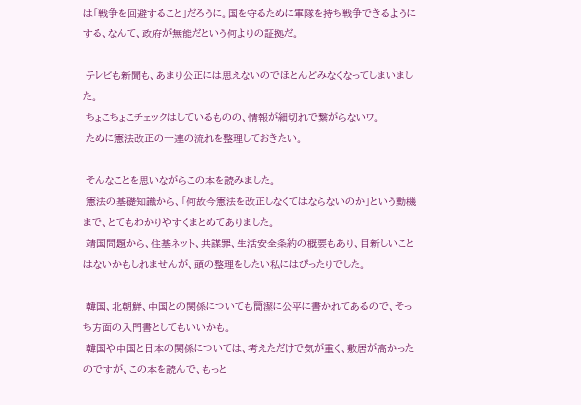は「戦争を回避すること」だろうに。国を守るために軍隊を持ち戦争できるようにする、なんて、政府が無能だという何よりの証拠だ。

 テレビも新聞も、あまり公正には思えないのでほとんどみなくなってしまいました。
 ちょこちょこチェックはしているものの、情報が細切れで繋がらないワ。
 ために憲法改正の一連の流れを整理しておきたい。

 そんなことを思いながらこの本を読みました。
 憲法の基礎知識から、「何故今憲法を改正しなくてはならないのか」という動機まで、とてもわかりやすくまとめてありました。
 靖国問題から、住基ネット、共謀罪、生活安全条約の概要もあり、目新しいことはないかもしれませんが、頭の整理をしたい私にはぴったりでした。

 韓国、北朝鮮、中国との関係についても簡潔に公平に書かれてあるので、そっち方面の入門書としてもいいかも。
 韓国や中国と日本の関係については、考えただけで気が重く、敷居が高かったのですが、この本を読んで、もっと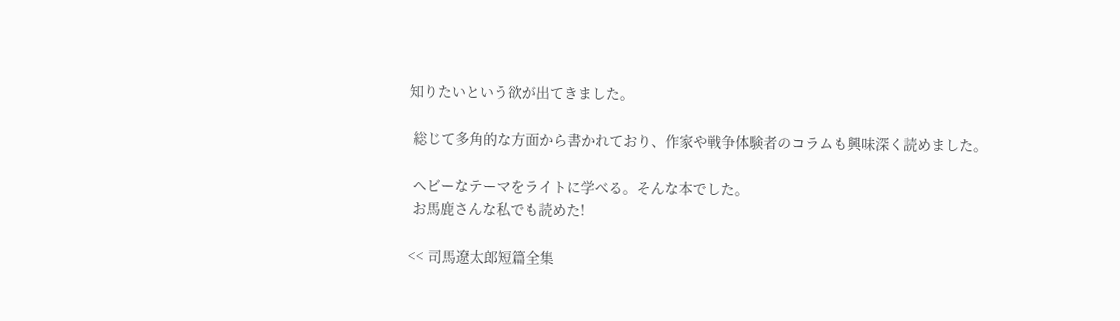知りたいという欲が出てきました。

 総じて多角的な方面から書かれており、作家や戦争体験者のコラムも興味深く読めました。

 ヘビーなテーマをライトに学べる。そんな本でした。
 お馬鹿さんな私でも読めた!

<< 司馬遼太郎短篇全集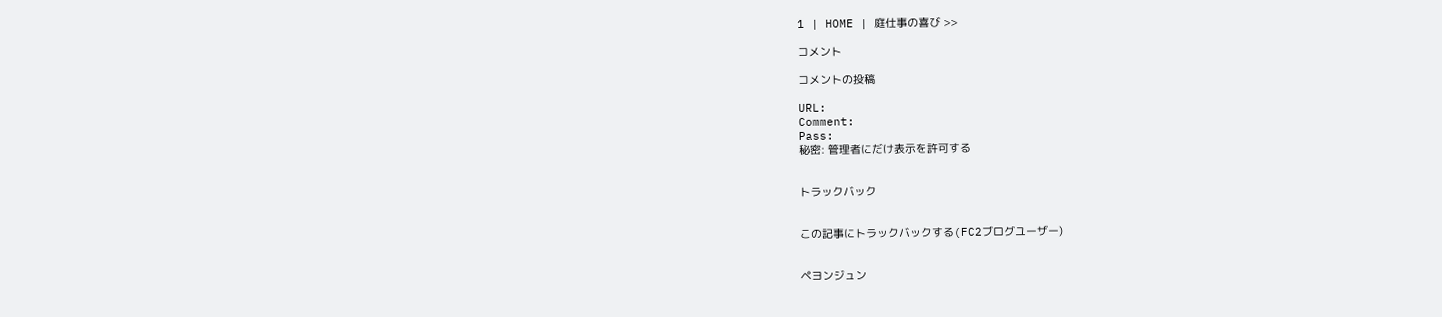1 | HOME | 庭仕事の喜び >>

コメント

コメントの投稿

URL:
Comment:
Pass:
秘密: 管理者にだけ表示を許可する


トラックバック


この記事にトラックバックする(FC2ブログユーザー)


ペヨンジュン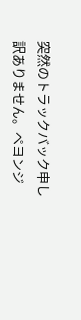突然のトラックバック申し訳ありません。ペヨンジ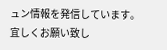ュン情報を発信しています。宜しくお願い致し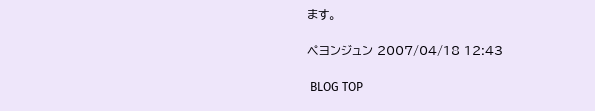ます。

ペヨンジュン 2007/04/18 12:43

 BLOG TOP